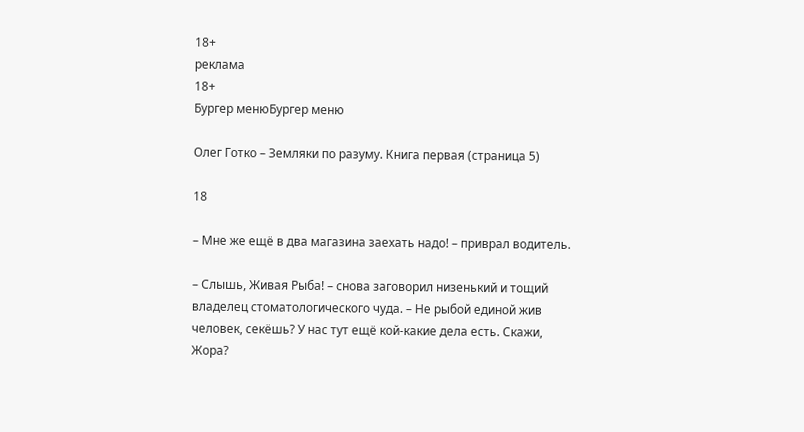18+
реклама
18+
Бургер менюБургер меню

Олег Готко – Земляки по разуму. Книга первая (страница 5)

18

– Мне же ещё в два магазина заехать надо! – приврал водитель.

– Слышь, Живая Рыба! – снова заговорил низенький и тощий владелец стоматологического чуда. – Не рыбой единой жив человек, секёшь? У нас тут ещё кой-какие дела есть. Скажи, Жора?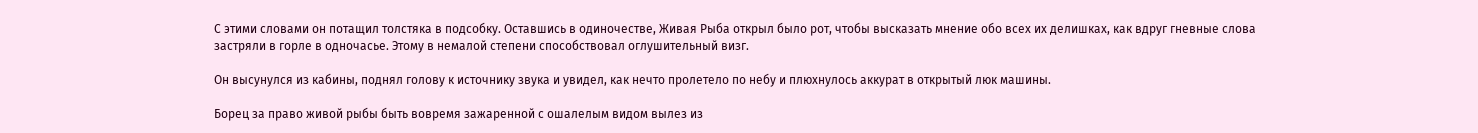С этими словами он потащил толстяка в подсобку. Оставшись в одиночестве, Живая Рыба открыл было рот, чтобы высказать мнение обо всех их делишках, как вдруг гневные слова застряли в горле в одночасье. Этому в немалой степени способствовал оглушительный визг.

Он высунулся из кабины, поднял голову к источнику звука и увидел, как нечто пролетело по небу и плюхнулось аккурат в открытый люк машины.

Борец за право живой рыбы быть вовремя зажаренной с ошалелым видом вылез из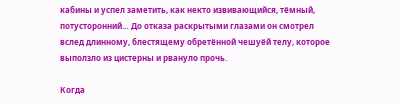кабины и успел заметить, как некто извивающийся, тёмный, потусторонний… До отказа раскрытыми глазами он смотрел вслед длинному, блестящему обретённой чешуёй телу, которое выползло из цистерны и рвануло прочь.

Когда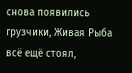снова появились грузчики, Живая Рыба всё ещё стоял,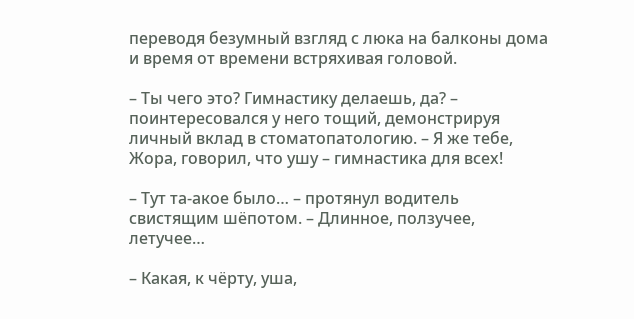переводя безумный взгляд с люка на балконы дома и время от времени встряхивая головой.

– Ты чего это? Гимнастику делаешь, да? – поинтересовался у него тощий, демонстрируя личный вклад в стоматопатологию. – Я же тебе, Жора, говорил, что ушу – гимнастика для всех!

– Тут та-акое было… – протянул водитель свистящим шёпотом. – Длинное, ползучее, летучее…

– Какая, к чёрту, уша,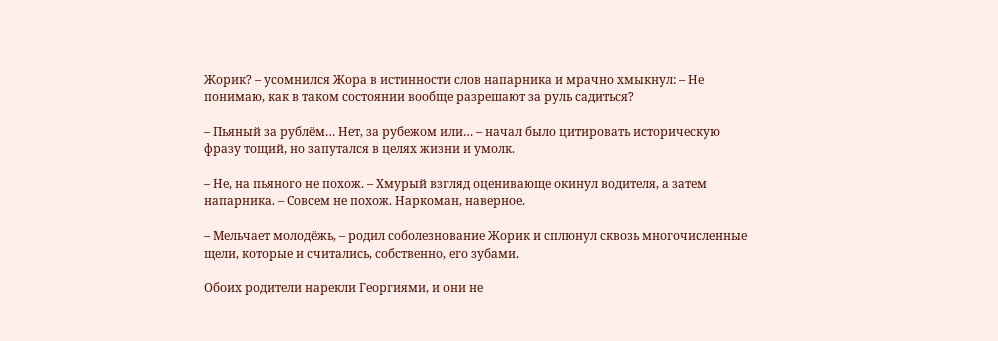Жорик? – усомнился Жора в истинности слов напарника и мрачно хмыкнул: – Не понимаю, как в таком состоянии вообще разрешают за руль садиться?

– Пьяный за рублём… Нет, за рубежом или… – начал было цитировать историческую фразу тощий, но запутался в целях жизни и умолк.

– Не, на пьяного не похож. – Хмурый взгляд оценивающе окинул водителя, а затем напарника. – Совсем не похож. Наркоман, наверное.

– Мельчает молодёжь, – родил соболезнование Жорик и сплюнул сквозь многочисленные щели, которые и считались, собственно, его зубами.

Обоих родители нарекли Георгиями, и они не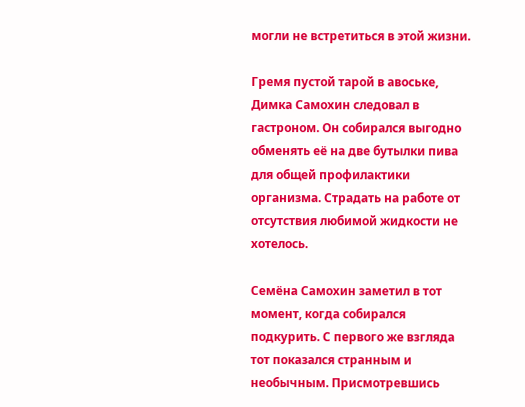могли не встретиться в этой жизни.

Гремя пустой тарой в авоське, Димка Самохин следовал в гастроном. Он собирался выгодно обменять её на две бутылки пива для общей профилактики организма. Страдать на работе от отсутствия любимой жидкости не хотелось.

Семёна Самохин заметил в тот момент, когда собирался подкурить. С первого же взгляда тот показался странным и необычным. Присмотревшись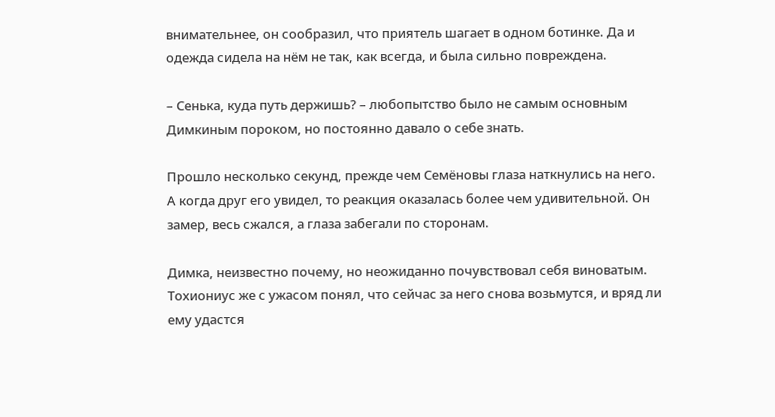внимательнее, он сообразил, что приятель шагает в одном ботинке. Да и одежда сидела на нём не так, как всегда, и была сильно повреждена.

– Сенька, куда путь держишь? – любопытство было не самым основным Димкиным пороком, но постоянно давало о себе знать.

Прошло несколько секунд, прежде чем Семёновы глаза наткнулись на него. А когда друг его увидел, то реакция оказалась более чем удивительной. Он замер, весь сжался, а глаза забегали по сторонам.

Димка, неизвестно почему, но неожиданно почувствовал себя виноватым. Тохиониус же с ужасом понял, что сейчас за него снова возьмутся, и вряд ли ему удастся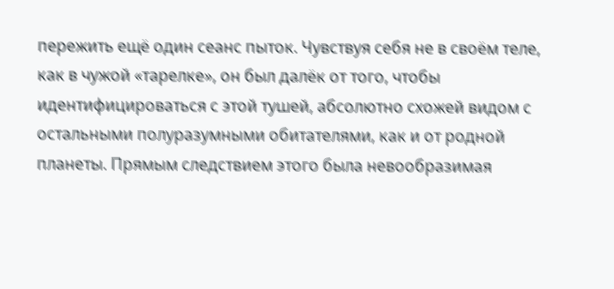пережить ещё один сеанс пыток. Чувствуя себя не в своём теле, как в чужой «тарелке», он был далёк от того, чтобы идентифицироваться с этой тушей, абсолютно схожей видом с остальными полуразумными обитателями, как и от родной планеты. Прямым следствием этого была невообразимая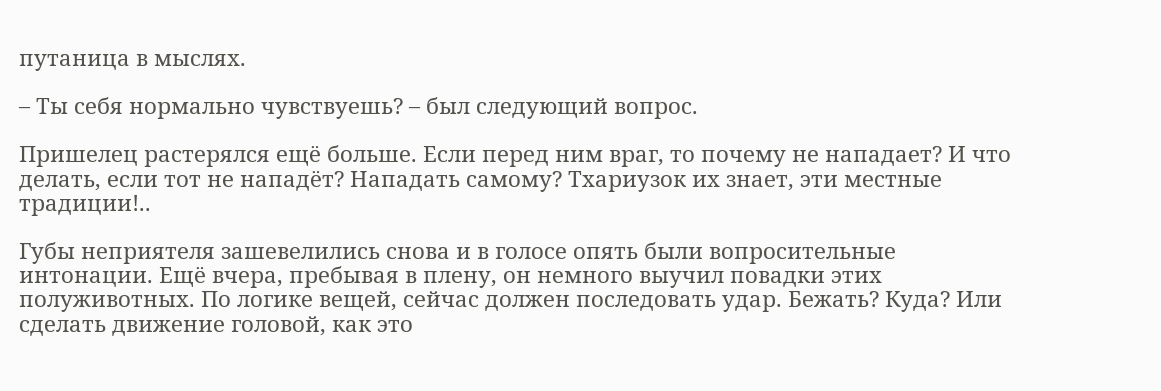путаница в мыслях.

– Ты себя нормально чувствуешь? – был следующий вопрос.

Пришелец растерялся ещё больше. Если перед ним враг, то почему не нападает? И что делать, если тот не нападёт? Нападать самому? Тхариузок их знает, эти местные традиции!..

Губы неприятеля зашевелились снова и в голосе опять были вопросительные интонации. Ещё вчера, пребывая в плену, он немного выучил повадки этих полуживотных. По логике вещей, сейчас должен последовать удар. Бежать? Куда? Или сделать движение головой, как это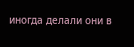иногда делали они в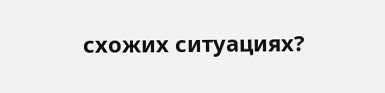схожих ситуациях?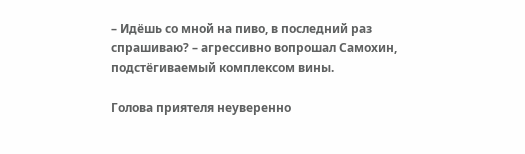– Идёшь со мной на пиво, в последний раз спрашиваю? – агрессивно вопрошал Самохин, подстёгиваемый комплексом вины.

Голова приятеля неуверенно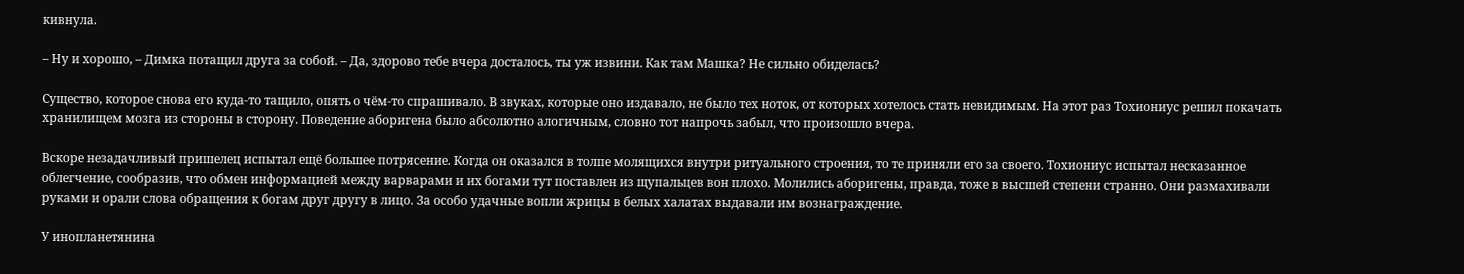кивнула.

– Ну и хорошо, – Димка потащил друга за собой. – Да, здорово тебе вчера досталось, ты уж извини. Как там Машка? Не сильно обиделась?

Существо, которое снова его куда-то тащило, опять о чём-то спрашивало. В звуках, которые оно издавало, не было тех ноток, от которых хотелось стать невидимым. На этот раз Тохиониус решил покачать хранилищем мозга из стороны в сторону. Поведение аборигена было абсолютно алогичным, словно тот напрочь забыл, что произошло вчера.

Вскоре незадачливый пришелец испытал ещё большее потрясение. Когда он оказался в толпе молящихся внутри ритуального строения, то те приняли его за своего. Тохиониус испытал несказанное облегчение, сообразив, что обмен информацией между варварами и их богами тут поставлен из щупальцев вон плохо. Молились аборигены, правда, тоже в высшей степени странно. Они размахивали руками и орали слова обращения к богам друг другу в лицо. За особо удачные вопли жрицы в белых халатах выдавали им вознаграждение.

У инопланетянина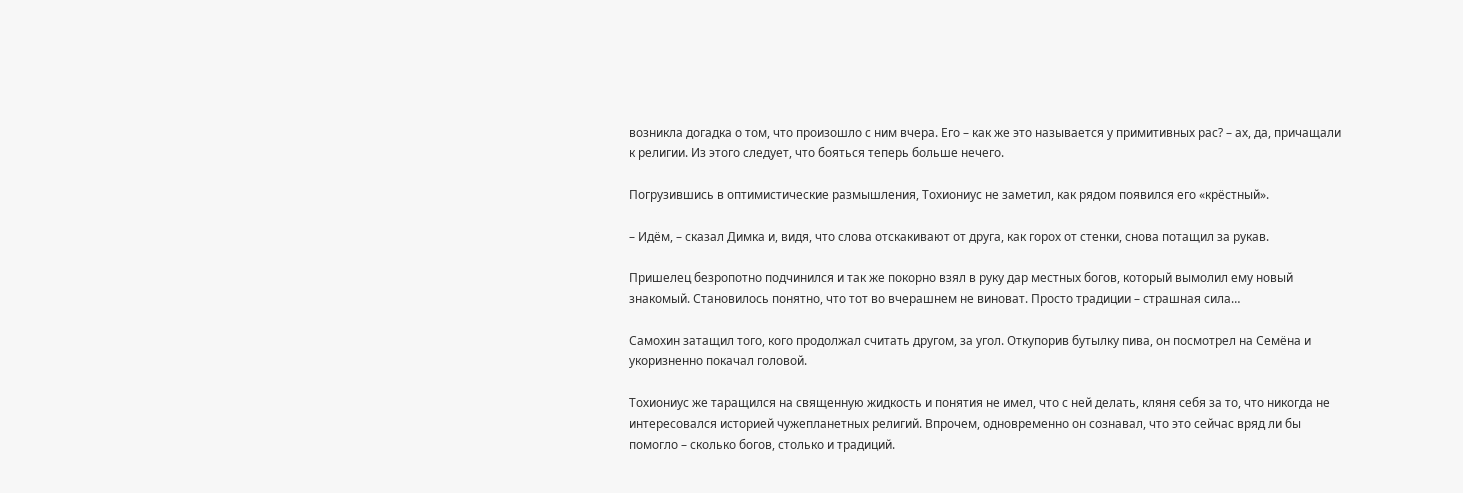возникла догадка о том, что произошло с ним вчера. Его – как же это называется у примитивных рас? – ах, да, причащали к религии. Из этого следует, что бояться теперь больше нечего.

Погрузившись в оптимистические размышления, Тохиониус не заметил, как рядом появился его «крёстный».

– Идём, – сказал Димка и, видя, что слова отскакивают от друга, как горох от стенки, снова потащил за рукав.

Пришелец безропотно подчинился и так же покорно взял в руку дар местных богов, который вымолил ему новый знакомый. Становилось понятно, что тот во вчерашнем не виноват. Просто традиции – страшная сила…

Самохин затащил того, кого продолжал считать другом, за угол. Откупорив бутылку пива, он посмотрел на Семёна и укоризненно покачал головой.

Тохиониус же таращился на священную жидкость и понятия не имел, что с ней делать, кляня себя за то, что никогда не интересовался историей чужепланетных религий. Впрочем, одновременно он сознавал, что это сейчас вряд ли бы помогло – сколько богов, столько и традиций.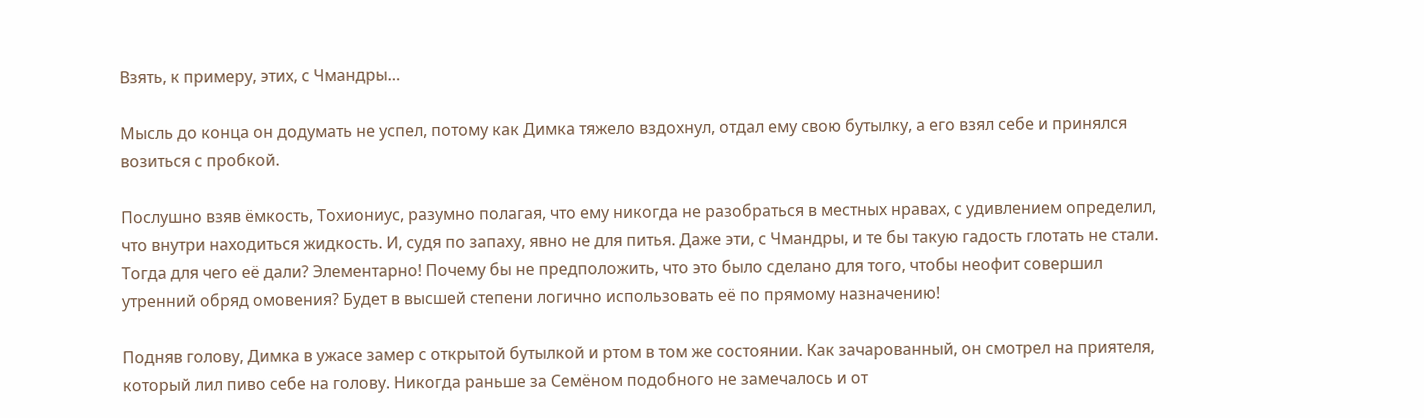Взять, к примеру, этих, с Чмандры…

Мысль до конца он додумать не успел, потому как Димка тяжело вздохнул, отдал ему свою бутылку, а его взял себе и принялся возиться с пробкой.

Послушно взяв ёмкость, Тохиониус, разумно полагая, что ему никогда не разобраться в местных нравах, с удивлением определил, что внутри находиться жидкость. И, судя по запаху, явно не для питья. Даже эти, с Чмандры, и те бы такую гадость глотать не стали. Тогда для чего её дали? Элементарно! Почему бы не предположить, что это было сделано для того, чтобы неофит совершил утренний обряд омовения? Будет в высшей степени логично использовать её по прямому назначению!

Подняв голову, Димка в ужасе замер с открытой бутылкой и ртом в том же состоянии. Как зачарованный, он смотрел на приятеля, который лил пиво себе на голову. Никогда раньше за Семёном подобного не замечалось и от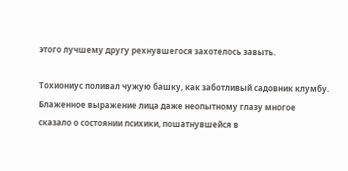этого лучшему другу рехнувшегося захотелось завыть.

Тохиониус поливал чужую башку, как заботливый садовник клумбу. Блаженное выражение лица даже неопытному глазу многое сказало о состоянии психики, пошатнувшейся в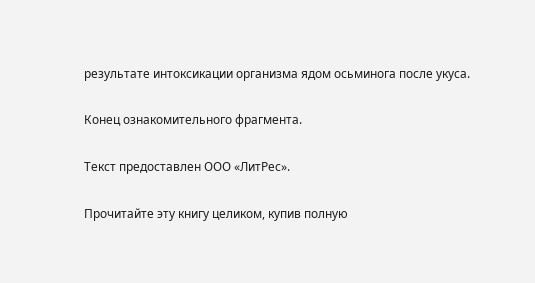результате интоксикации организма ядом осьминога после укуса.

Конец ознакомительного фрагмента.

Текст предоставлен ООО «ЛитРес».

Прочитайте эту книгу целиком, купив полную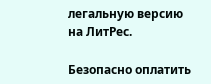легальную версию на ЛитРес.

Безопасно оплатить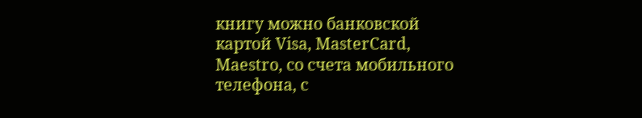книгу можно банковской картой Visa, MasterCard, Maestro, со счета мобильного телефона, с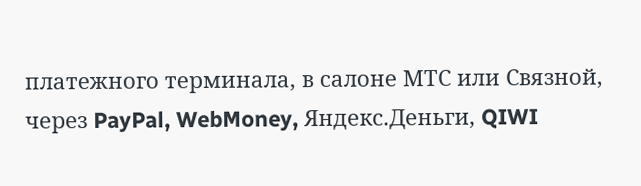платежного терминала, в салоне МТС или Связной, через PayPal, WebMoney, Яндекс.Деньги, QIWI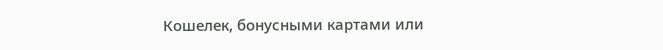Кошелек, бонусными картами или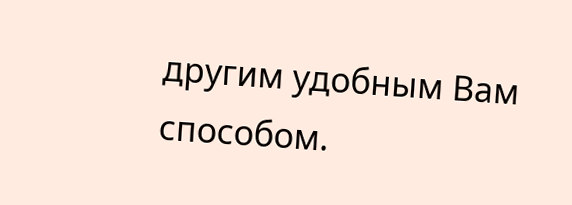другим удобным Вам способом.